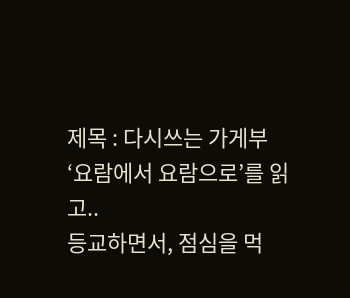제목 : 다시쓰는 가게부
‘요람에서 요람으로’를 읽고..
등교하면서, 점심을 먹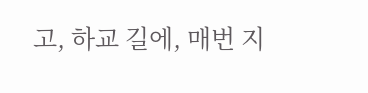고, 하교 길에, 매번 지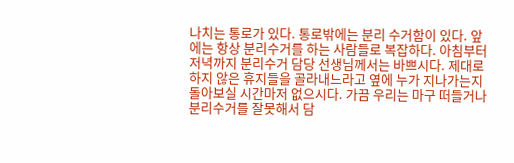나치는 통로가 있다. 통로밖에는 분리 수거함이 있다. 앞에는 항상 분리수거를 하는 사람들로 복잡하다. 아침부터 저녁까지 분리수거 담당 선생님께서는 바쁘시다. 제대로 하지 않은 휴지들을 골라내느라고 옆에 누가 지나가는지 돌아보실 시간마저 없으시다. 가끔 우리는 마구 떠들거나 분리수거를 잘못해서 담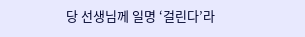당 선생님께 일명 ‘걸린다’라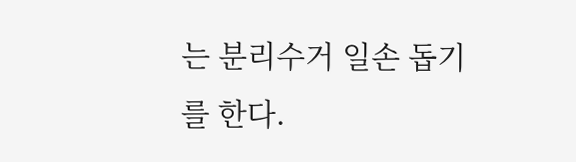는 분리수거 일손 돕기를 한다.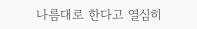나름대로 한다고 열심히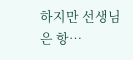하지만 선생님은 항…